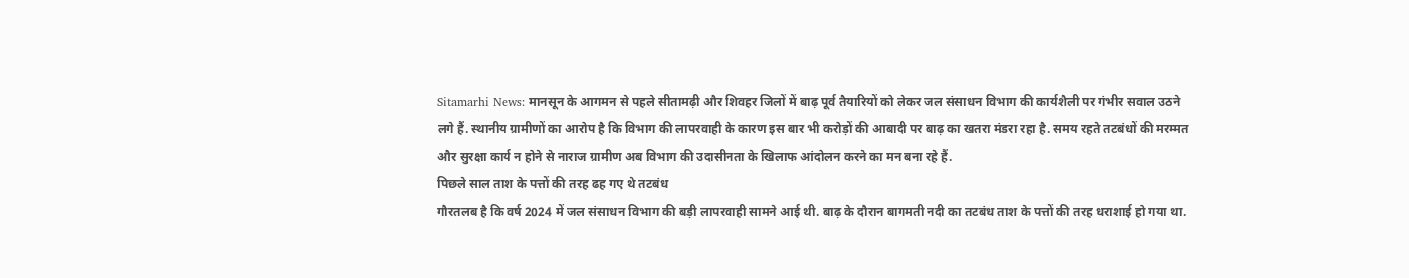Sitamarhi News: मानसून के आगमन से पहले सीतामढ़ी और शिवहर जिलों में बाढ़ पूर्व तैयारियों को लेकर जल संसाधन विभाग की कार्यशैली पर गंभीर सवाल उठने लगे हैं. स्थानीय ग्रामीणों का आरोप है कि विभाग की लापरवाही के कारण इस बार भी करोड़ों की आबादी पर बाढ़ का खतरा मंडरा रहा है. समय रहते तटबंधों की मरम्मत और सुरक्षा कार्य न होने से नाराज ग्रामीण अब विभाग की उदासीनता के खिलाफ आंदोलन करने का मन बना रहे हैं.
पिछले साल ताश के पत्तों की तरह ढह गए थे तटबंध
गौरतलब है कि वर्ष 2024 में जल संसाधन विभाग की बड़ी लापरवाही सामने आई थी. बाढ़ के दौरान बागमती नदी का तटबंध ताश के पत्तों की तरह धराशाई हो गया था.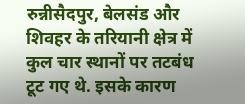रुन्नीसैदपुर, बेलसंड और शिवहर के तरियानी क्षेत्र में कुल चार स्थानों पर तटबंध टूट गए थे. इसके कारण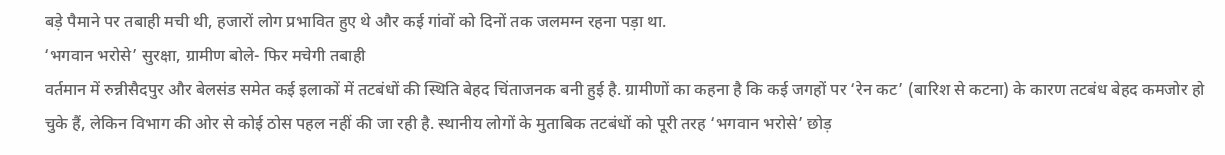बड़े पैमाने पर तबाही मची थी, हजारों लोग प्रभावित हुए थे और कई गांवों को दिनों तक जलमग्न रहना पड़ा था.
‘भगवान भरोसे’ सुरक्षा, ग्रामीण बोले- फिर मचेगी तबाही
वर्तमान में रुन्नीसैदपुर और बेलसंड समेत कई इलाकों में तटबंधों की स्थिति बेहद चिंताजनक बनी हुई है. ग्रामीणों का कहना है कि कई जगहों पर ‘रेन कट’ (बारिश से कटना) के कारण तटबंध बेहद कमजोर हो चुके हैं, लेकिन विभाग की ओर से कोई ठोस पहल नहीं की जा रही है. स्थानीय लोगों के मुताबिक तटबंधों को पूरी तरह ‘भगवान भरोसे’ छोड़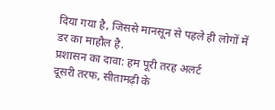दिया गया है, जिससे मानसून से पहले ही लोगों में डर का माहौल है.
प्रशासन का दावा: हम पूरी तरह अलर्ट
दूसरी तरफ, सीतामढ़ी के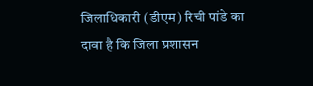जिलाधिकारी (डीएम) रिची पांडे का दावा है कि जिला प्रशासन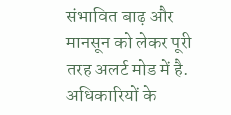संभावित बाढ़ और मानसून को लेकर पूरी तरह अलर्ट मोड में है. अधिकारियों के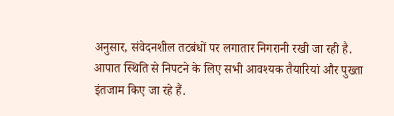अनुसार, संवेदनशील तटबंधों पर लगातार निगरानी रखी जा रही है. आपात स्थिति से निपटने के लिए सभी आवश्यक तैयारियां और पुख्ता इंतजाम किए जा रहे हैं.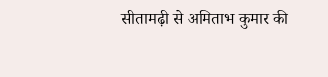सीतामढ़ी से अमिताभ कुमार की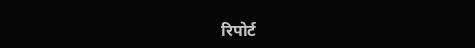रिपोर्ट